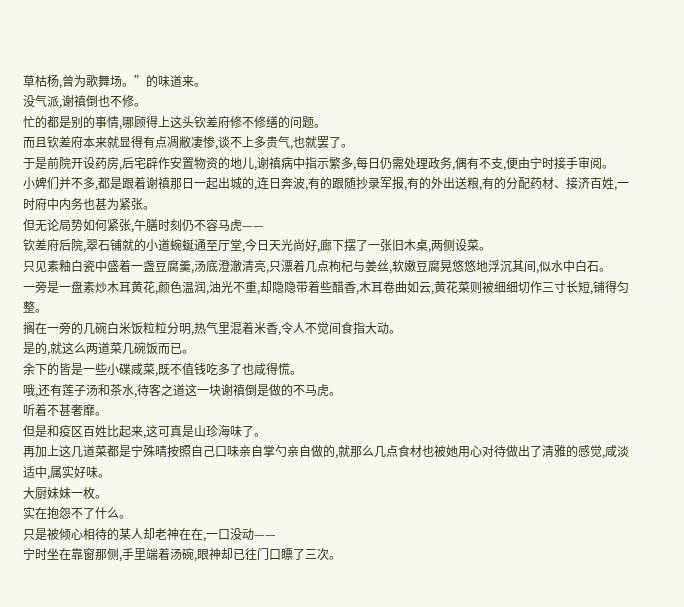草枯杨,曾为歌舞场。”的味道来。
没气派,谢禛倒也不修。
忙的都是别的事情,哪顾得上这头钦差府修不修缮的问题。
而且钦差府本来就显得有点凋敝凄惨,谈不上多贵气,也就罢了。
于是前院开设药房,后宅辟作安置物资的地儿,谢禛病中指示繁多,每日仍需处理政务,偶有不支,便由宁时接手审阅。
小婢们并不多,都是跟着谢禛那日一起出城的,连日奔波,有的跟随抄录军报,有的外出送粮,有的分配药材、接济百姓,一时府中内务也甚为紧张。
但无论局势如何紧张,午膳时刻仍不容马虎——
钦差府后院,翠石铺就的小道蜿蜒通至厅堂,今日天光尚好,廊下摆了一张旧木桌,两侧设菜。
只见素釉白瓷中盛着一盏豆腐羹,汤底澄澈清亮,只漂着几点枸杞与姜丝,软嫩豆腐晃悠悠地浮沉其间,似水中白石。
一旁是一盘素炒木耳黄花,颜色温润,油光不重,却隐隐带着些醋香,木耳卷曲如云,黄花菜则被细细切作三寸长短,铺得匀整。
搁在一旁的几碗白米饭粒粒分明,热气里混着米香,令人不觉间食指大动。
是的,就这么两道菜几碗饭而已。
余下的皆是一些小碟咸菜,既不值钱吃多了也咸得慌。
哦,还有莲子汤和茶水,待客之道这一块谢禛倒是做的不马虎。
听着不甚奢靡。
但是和疫区百姓比起来,这可真是山珍海味了。
再加上这几道菜都是宁殊晴按照自己口味亲自掌勺亲自做的,就那么几点食材也被她用心对待做出了清雅的感觉,咸淡适中,属实好味。
大厨妹妹一枚。
实在抱怨不了什么。
只是被倾心相待的某人却老神在在,一口没动——
宁时坐在靠窗那侧,手里端着汤碗,眼神却已往门口瞟了三次。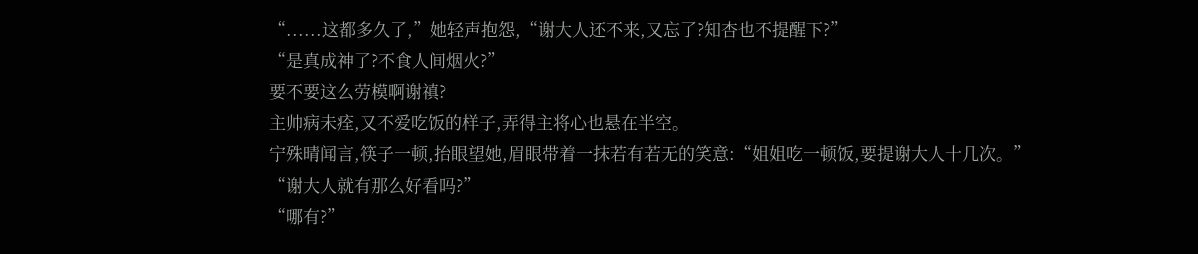“......这都多久了,”她轻声抱怨,“谢大人还不来,又忘了?知杏也不提醒下?”
“是真成神了?不食人间烟火?”
要不要这么劳模啊谢禛?
主帅病未痊,又不爱吃饭的样子,弄得主将心也悬在半空。
宁殊晴闻言,筷子一顿,抬眼望她,眉眼带着一抹若有若无的笑意:“姐姐吃一顿饭,要提谢大人十几次。”
“谢大人就有那么好看吗?”
“哪有?”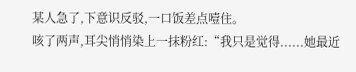某人急了,下意识反驳,一口饭差点噎住。
咳了两声,耳尖悄悄染上一抹粉红:“我只是觉得......她最近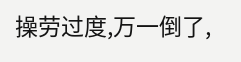操劳过度,万一倒了,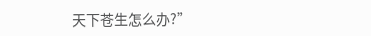天下苍生怎么办?”